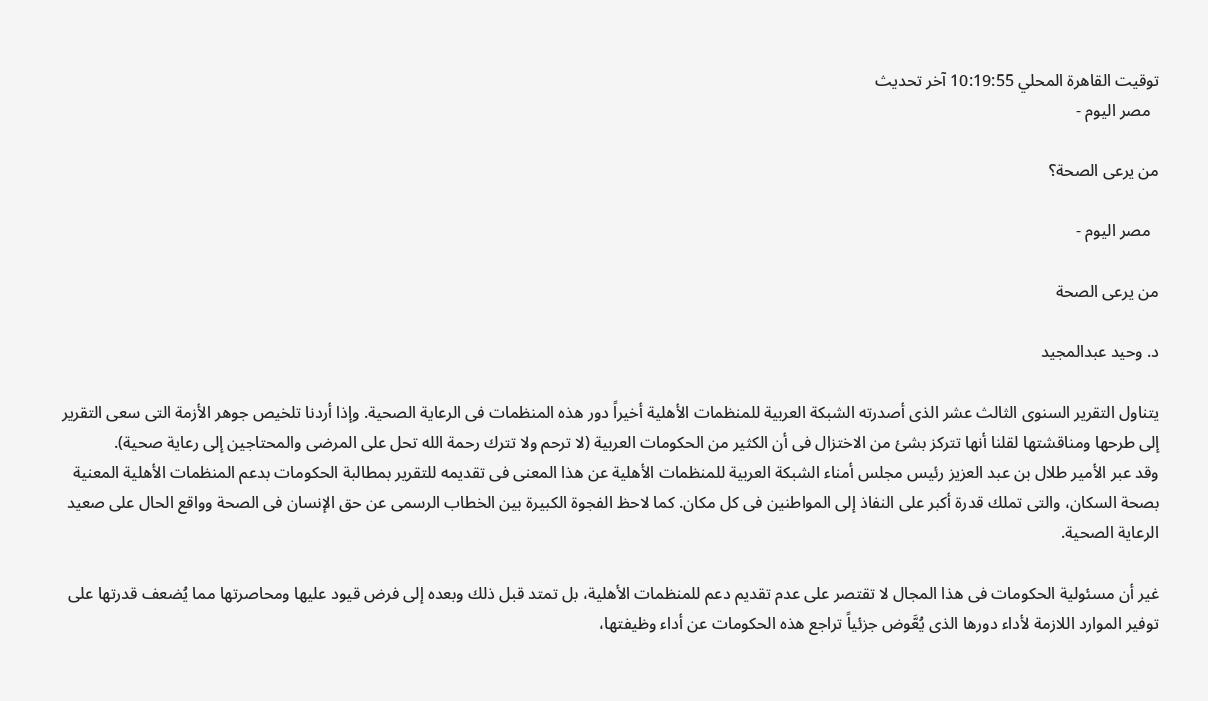توقيت القاهرة المحلي 10:19:55 آخر تحديث
  مصر اليوم -

من يرعى الصحة؟

  مصر اليوم -

من يرعى الصحة

د. وحيد عبدالمجيد

يتناول التقرير السنوى الثالث عشر الذى أصدرته الشبكة العربية للمنظمات الأهلية أخيراً دور هذه المنظمات فى الرعاية الصحية. وإذا أردنا تلخيص جوهر الأزمة التى سعى التقرير إلى طرحها ومناقشتها لقلنا أنها تتركز بشئ من الاختزال فى أن الكثير من الحكومات العربية (لا ترحم ولا تترك رحمة الله تحل على المرضى والمحتاجين إلى رعاية صحية).
وقد عبر الأمير طلال بن عبد العزيز رئيس مجلس أمناء الشبكة العربية للمنظمات الأهلية عن هذا المعنى فى تقديمه للتقرير بمطالبة الحكومات بدعم المنظمات الأهلية المعنية بصحة السكان، والتى تملك قدرة أكبر على النفاذ إلى المواطنين فى كل مكان. كما لاحظ الفجوة الكبيرة بين الخطاب الرسمى عن حق الإنسان فى الصحة وواقع الحال على صعيد الرعاية الصحية.

غير أن مسئولية الحكومات فى هذا المجال لا تقتصر على عدم تقديم دعم للمنظمات الأهلية، بل تمتد قبل ذلك وبعده إلى فرض قيود عليها ومحاصرتها مما يُضعف قدرتها على توفير الموارد اللازمة لأداء دورها الذى يُعَّوض جزئياً تراجع هذه الحكومات عن أداء وظيفتها،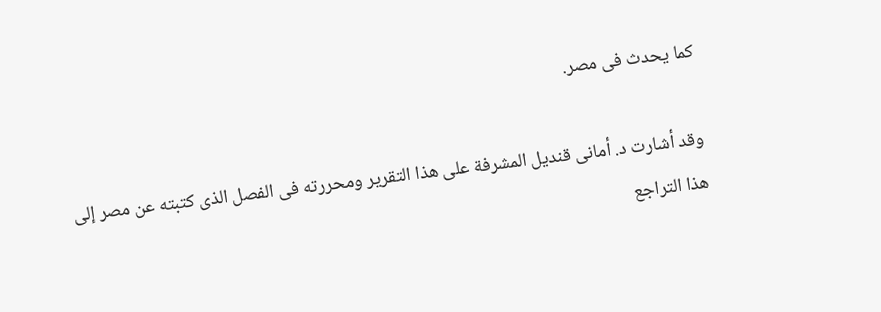كما يحدث فى مصر.

وقد أشارت د. أمانى قنديل المشرفة على هذا التقرير ومحررته فى الفصل الذى كتبته عن مصر إلى هذا التراجع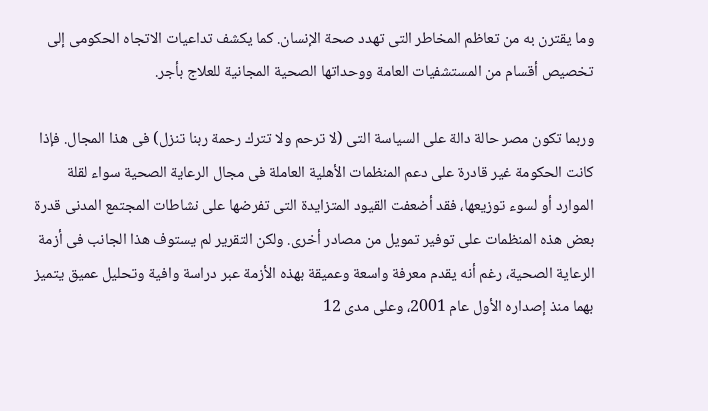وما يقترن به من تعاظم المخاطر التى تهدد صحة الإنسان. كما يكشف تداعيات الاتجاه الحكومى إلى تخصيص أقسام من المستشفيات العامة ووحداتها الصحية المجانية للعلاج بأجر.

وربما تكون مصر حالة دالة على السياسة التى (لا ترحم ولا تترك رحمة ربنا تنزل) فى هذا المجال. فإذا كانت الحكومة غير قادرة على دعم المنظمات الأهلية العاملة فى مجال الرعاية الصحية سواء لقلة الموارد أو لسوء توزيعها، فقد أضعفت القيود المتزايدة التى تفرضها على نشاطات المجتمع المدنى قدرة بعض هذه المنظمات على توفير تمويل من مصادر أخرى. ولكن التقرير لم يستوف هذا الجانب فى أزمة الرعاية الصحية، رغم أنه يقدم معرفة واسعة وعميقة بهذه الأزمة عبر دراسة وافية وتحليل عميق يتميز بهما منذ إصداره الأول عام 2001، وعلى مدى 12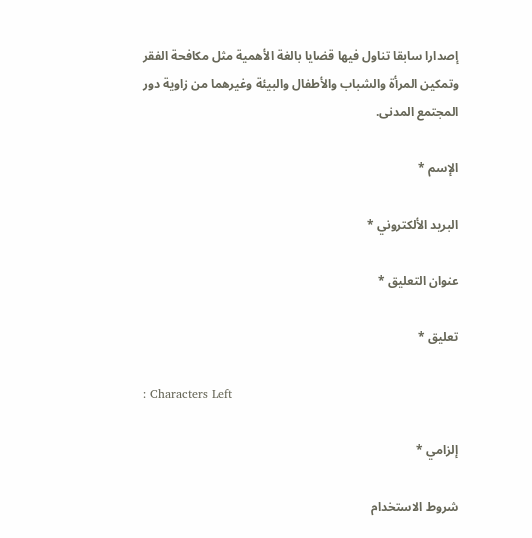إصدارا سابقا تناول فيها قضايا بالغة الأهمية مثل مكافحة الفقر وتمكين المرأة والشباب والأطفال والبيئة وغيرهما من زاوية دور المجتمع المدنى.

الإسم *

البريد الألكتروني *

عنوان التعليق *

تعليق *

: Characters Left

إلزامي *

شروط الاستخدام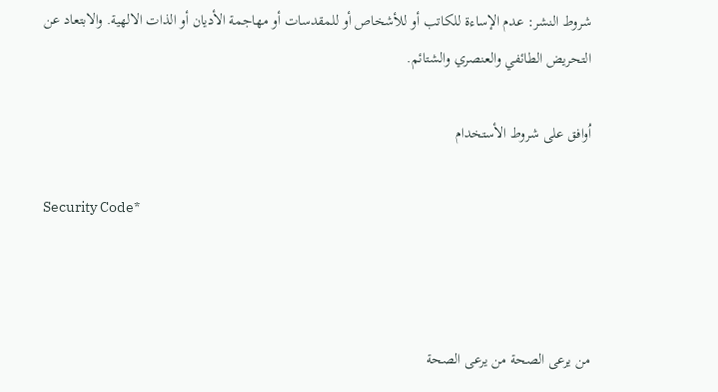شروط النشر: عدم الإساءة للكاتب أو للأشخاص أو للمقدسات أو مهاجمة الأديان أو الذات الالهية. والابتعاد عن التحريض الطائفي والعنصري والشتائم.

اُوافق على شروط الأستخدام

Security Code*



من يرعى الصحة من يرعى الصحة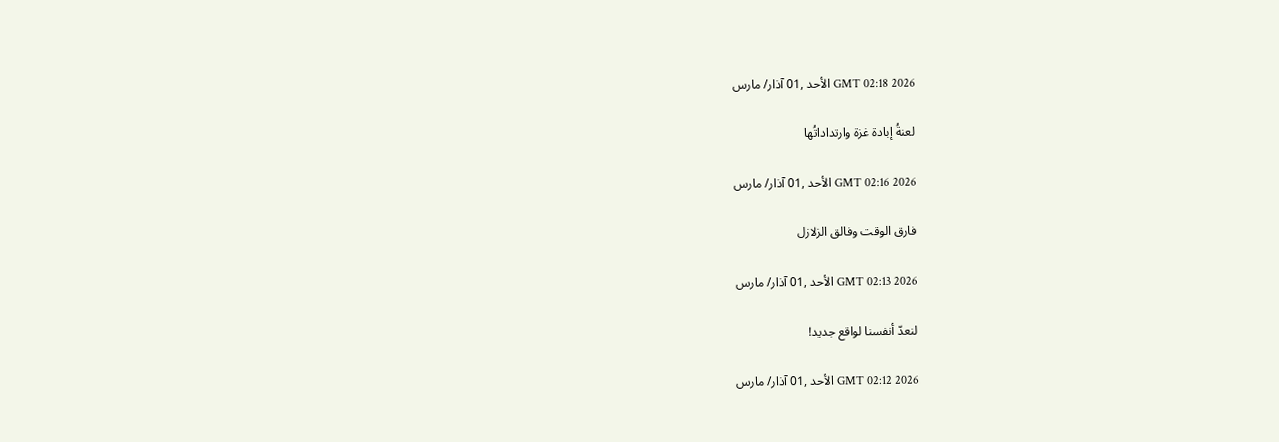GMT 02:18 2026 الأحد ,01 آذار/ مارس

لعنةُ إبادة غزة وارتداداتُها

GMT 02:16 2026 الأحد ,01 آذار/ مارس

فارق الوقت وفالق الزلازل

GMT 02:13 2026 الأحد ,01 آذار/ مارس

لنعدّ أنفسنا لواقع جديد!

GMT 02:12 2026 الأحد ,01 آذار/ مارس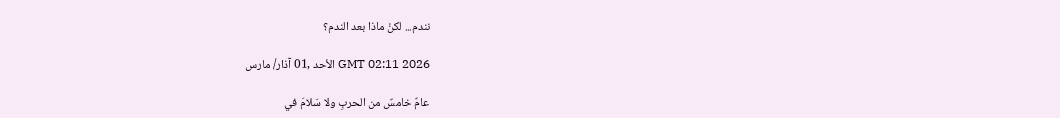نندم... لكنْ ماذا بعد الندم؟

GMT 02:11 2026 الأحد ,01 آذار/ مارس

عامٌ خامسٌ من الحربِ ولا سَلامَ في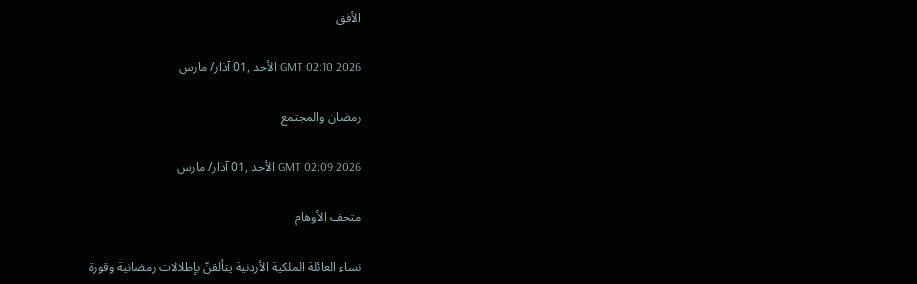الأفق

GMT 02:10 2026 الأحد ,01 آذار/ مارس

رمضان والمجتمع

GMT 02:09 2026 الأحد ,01 آذار/ مارس

متحف الأوهام

نساء العائلة الملكية الأردنية يتألقنّ بإطلالات رمضانية وقورة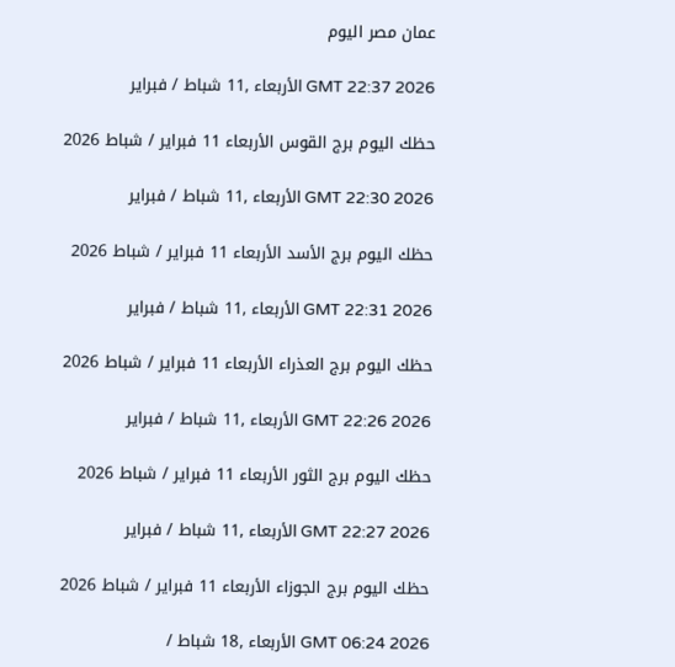عمان مصر اليوم

GMT 22:37 2026 الأربعاء ,11 شباط / فبراير

حظك اليوم برج القوس الأربعاء 11 فبراير / شباط 2026

GMT 22:30 2026 الأربعاء ,11 شباط / فبراير

حظك اليوم برج الأسد الأربعاء 11 فبراير / شباط 2026

GMT 22:31 2026 الأربعاء ,11 شباط / فبراير

حظك اليوم برج العذراء الأربعاء 11 فبراير / شباط 2026

GMT 22:26 2026 الأربعاء ,11 شباط / فبراير

حظك اليوم برج الثور الأربعاء 11 فبراير / شباط 2026

GMT 22:27 2026 الأربعاء ,11 شباط / فبراير

حظك اليوم برج الجوزاء الأربعاء 11 فبراير / شباط 2026

GMT 06:24 2026 الأربعاء ,18 شباط /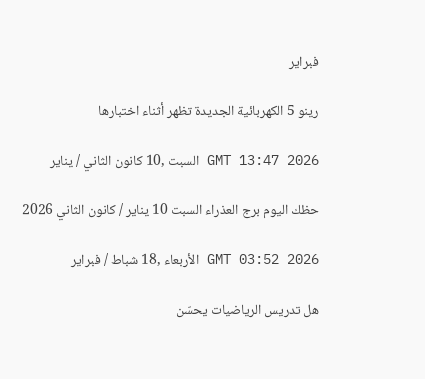فبراير

رينو 5 الكهربائية الجديدة تظهر أثناء اختبارها

GMT 13:47 2026 السبت ,10 كانون الثاني / يناير

حظك اليوم برج العذراء السبت 10 يناير / كانون الثاني 2026

GMT 03:52 2026 الأربعاء ,18 شباط / فبراير

هل تدريس الرياضيات يحسّن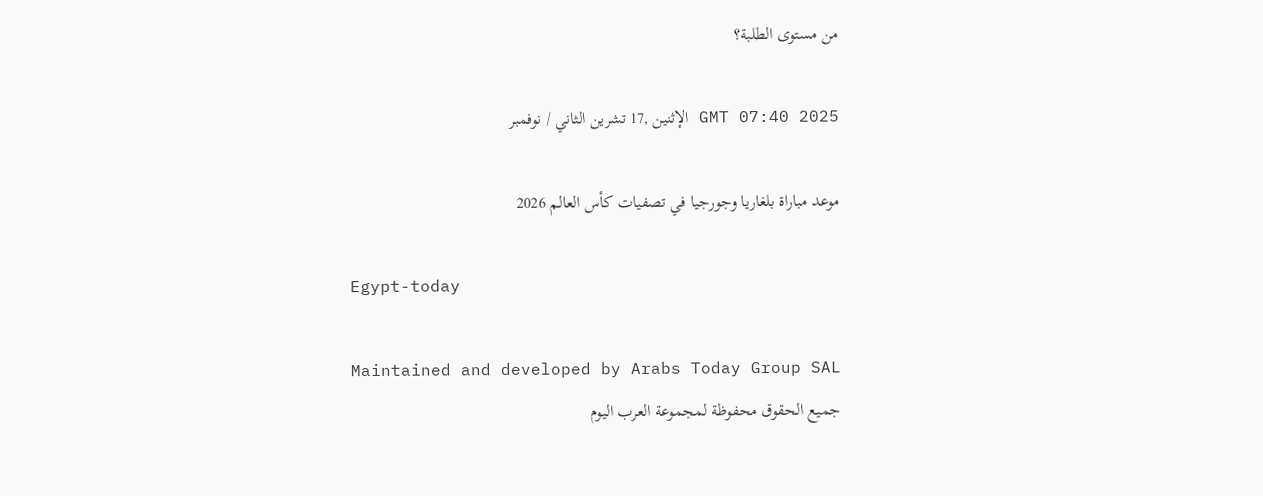من مستوى الطلبة؟

GMT 07:40 2025 الإثنين ,17 تشرين الثاني / نوفمبر

موعد مباراة بلغاريا وجورجيا في تصفيات كأس العالم 2026

Egypt-today

Maintained and developed by Arabs Today Group SAL
جميع الحقوق محفوظة لمجموعة العرب اليوم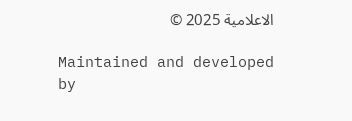الاعلامية 2025 ©

Maintained and developed by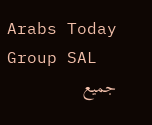Arabs Today Group SAL
جميع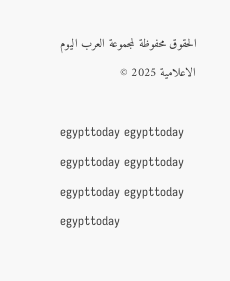الحقوق محفوظة لمجموعة العرب اليوم الاعلامية 2025 ©

egypttoday egypttoday egypttoday egypttoday
egypttoday egypttoday egypttoday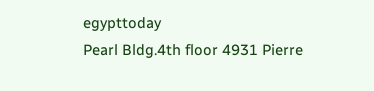egypttoday
Pearl Bldg.4th floor 4931 Pierre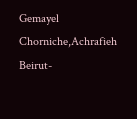Gemayel Chorniche,Achrafieh Beirut-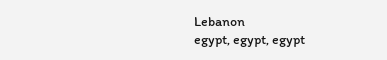Lebanon
egypt, egypt, egypt